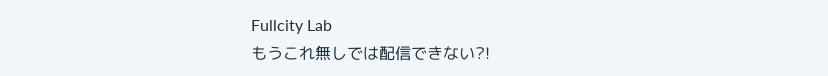Fullcity Lab
もうこれ無しでは配信できない?!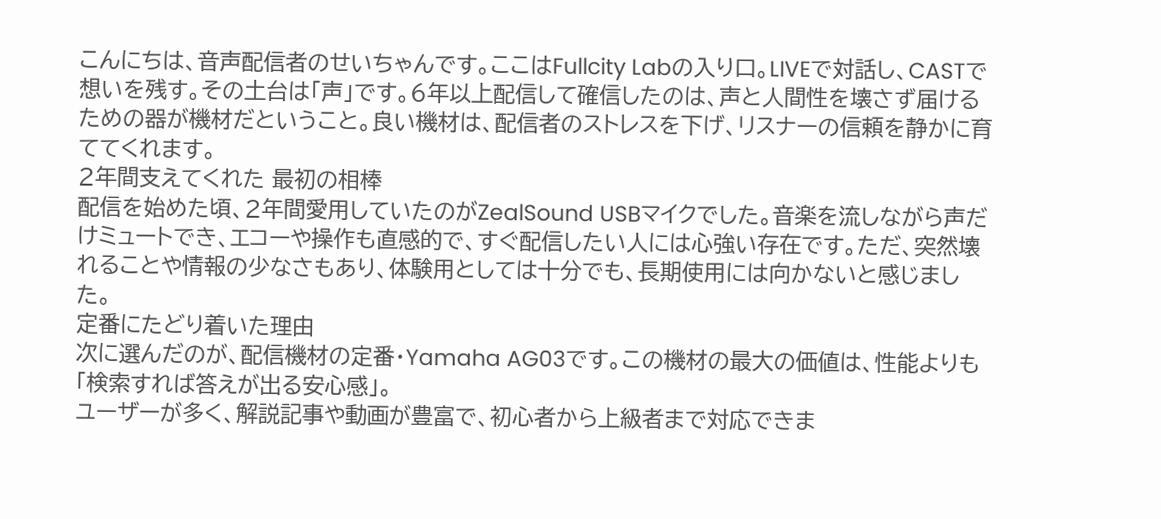こんにちは、音声配信者のせいちゃんです。ここはFullcity Labの入り口。LIVEで対話し、CASTで想いを残す。その土台は「声」です。6年以上配信して確信したのは、声と人間性を壊さず届けるための器が機材だということ。良い機材は、配信者のストレスを下げ、リスナーの信頼を静かに育ててくれます。
2年間支えてくれた 最初の相棒
配信を始めた頃、2年間愛用していたのがZealSound USBマイクでした。音楽を流しながら声だけミュートでき、エコーや操作も直感的で、すぐ配信したい人には心強い存在です。ただ、突然壊れることや情報の少なさもあり、体験用としては十分でも、長期使用には向かないと感じました。
定番にたどり着いた理由
次に選んだのが、配信機材の定番・Yamaha AG03です。この機材の最大の価値は、性能よりも「検索すれば答えが出る安心感」。
ユーザーが多く、解説記事や動画が豊富で、初心者から上級者まで対応できま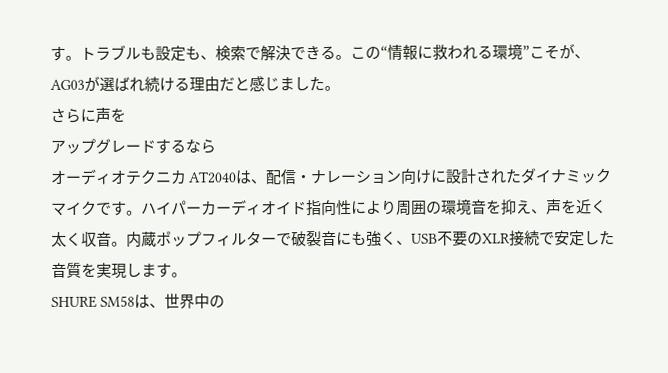す。トラブルも設定も、検索で解決できる。この“情報に救われる環境”こそが、AG03が選ばれ続ける理由だと感じました。
さらに声を
アップグレードするなら
オーディオテクニカ AT2040は、配信・ナレーション向けに設計されたダイナミックマイクです。ハイパーカーディオイド指向性により周囲の環境音を抑え、声を近く太く収音。内蔵ポップフィルターで破裂音にも強く、USB不要のXLR接続で安定した音質を実現します。
SHURE SM58は、世界中の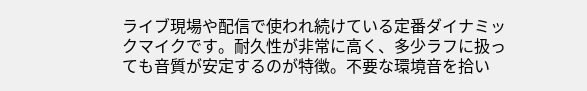ライブ現場や配信で使われ続けている定番ダイナミックマイクです。耐久性が非常に高く、多少ラフに扱っても音質が安定するのが特徴。不要な環境音を拾い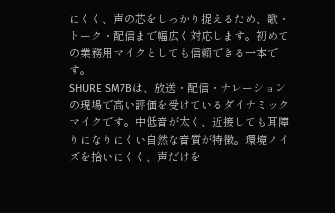にくく、声の芯をしっかり捉えるため、歌・トーク・配信まで幅広く対応します。初めての業務用マイクとしても信頼できる一本です。
SHURE SM7Bは、放送・配信・ナレーションの現場で高い評価を受けているダイナミックマイクです。中低音が太く、近接しても耳障りになりにくい自然な音質が特徴。環境ノイズを拾いにくく、声だけを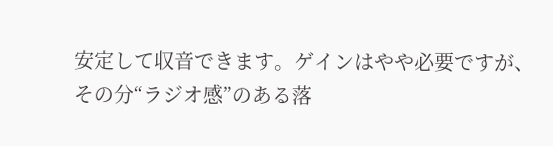安定して収音できます。ゲインはやや必要ですが、その分“ラジオ感”のある落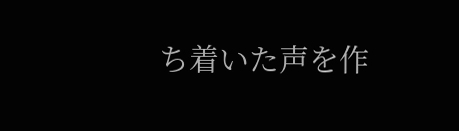ち着いた声を作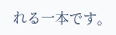れる一本です。